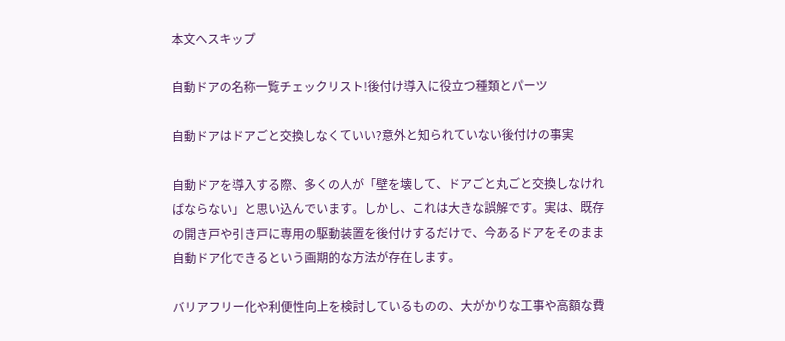本文へスキップ

自動ドアの名称一覧チェックリスト!後付け導入に役立つ種類とパーツ

自動ドアはドアごと交換しなくていい?意外と知られていない後付けの事実

自動ドアを導入する際、多くの人が「壁を壊して、ドアごと丸ごと交換しなければならない」と思い込んでいます。しかし、これは大きな誤解です。実は、既存の開き戸や引き戸に専用の駆動装置を後付けするだけで、今あるドアをそのまま自動ドア化できるという画期的な方法が存在します。

バリアフリー化や利便性向上を検討しているものの、大がかりな工事や高額な費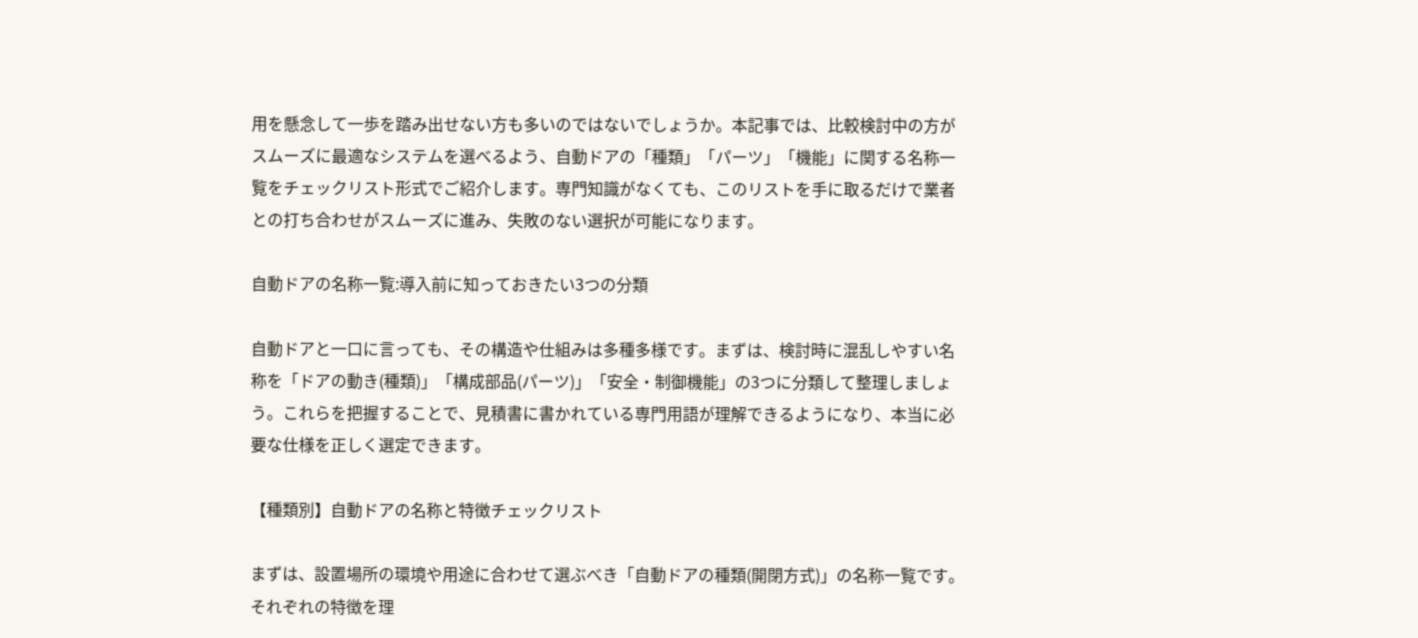用を懸念して一歩を踏み出せない方も多いのではないでしょうか。本記事では、比較検討中の方がスムーズに最適なシステムを選べるよう、自動ドアの「種類」「パーツ」「機能」に関する名称一覧をチェックリスト形式でご紹介します。専門知識がなくても、このリストを手に取るだけで業者との打ち合わせがスムーズに進み、失敗のない選択が可能になります。

自動ドアの名称一覧:導入前に知っておきたい3つの分類

自動ドアと一口に言っても、その構造や仕組みは多種多様です。まずは、検討時に混乱しやすい名称を「ドアの動き(種類)」「構成部品(パーツ)」「安全・制御機能」の3つに分類して整理しましょう。これらを把握することで、見積書に書かれている専門用語が理解できるようになり、本当に必要な仕様を正しく選定できます。

【種類別】自動ドアの名称と特徴チェックリスト

まずは、設置場所の環境や用途に合わせて選ぶべき「自動ドアの種類(開閉方式)」の名称一覧です。それぞれの特徴を理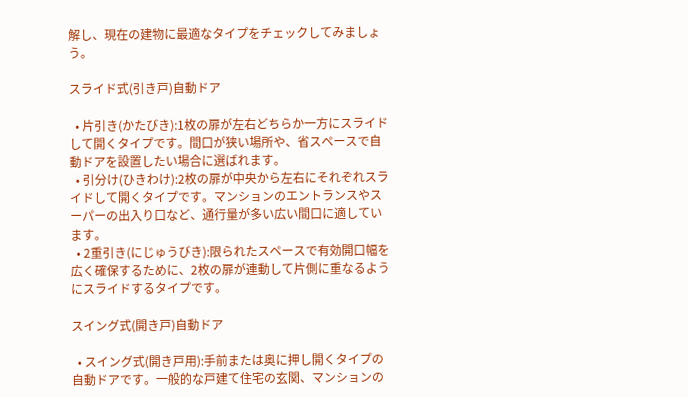解し、現在の建物に最適なタイプをチェックしてみましょう。

スライド式(引き戸)自動ドア

  • 片引き(かたびき):1枚の扉が左右どちらか一方にスライドして開くタイプです。間口が狭い場所や、省スペースで自動ドアを設置したい場合に選ばれます。
  • 引分け(ひきわけ):2枚の扉が中央から左右にそれぞれスライドして開くタイプです。マンションのエントランスやスーパーの出入り口など、通行量が多い広い間口に適しています。
  • 2重引き(にじゅうびき):限られたスペースで有効開口幅を広く確保するために、2枚の扉が連動して片側に重なるようにスライドするタイプです。

スイング式(開き戸)自動ドア

  • スイング式(開き戸用):手前または奥に押し開くタイプの自動ドアです。一般的な戸建て住宅の玄関、マンションの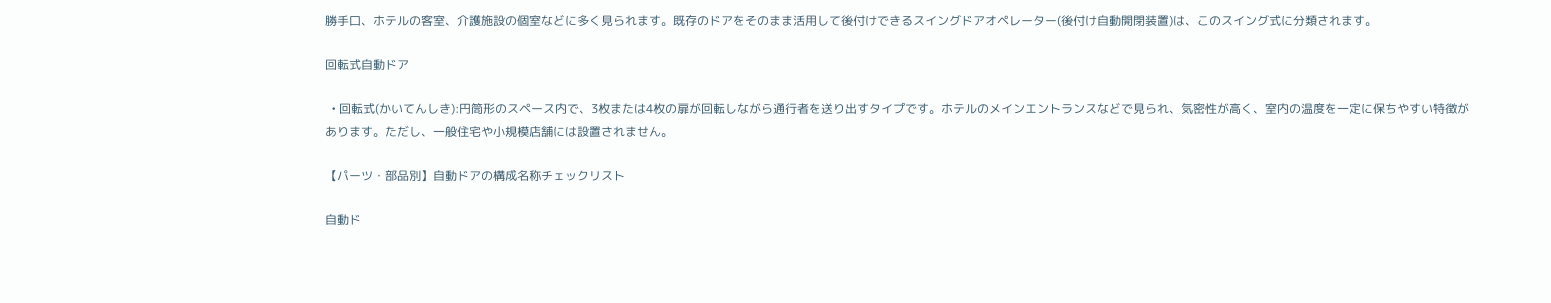勝手口、ホテルの客室、介護施設の個室などに多く見られます。既存のドアをそのまま活用して後付けできるスイングドアオペレーター(後付け自動開閉装置)は、このスイング式に分類されます。

回転式自動ドア

  • 回転式(かいてんしき):円筒形のスペース内で、3枚または4枚の扉が回転しながら通行者を送り出すタイプです。ホテルのメインエントランスなどで見られ、気密性が高く、室内の温度を一定に保ちやすい特徴があります。ただし、一般住宅や小規模店舗には設置されません。

【パーツ・部品別】自動ドアの構成名称チェックリスト

自動ド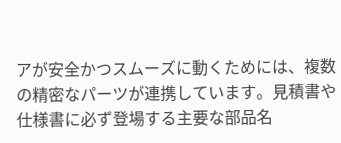アが安全かつスムーズに動くためには、複数の精密なパーツが連携しています。見積書や仕様書に必ず登場する主要な部品名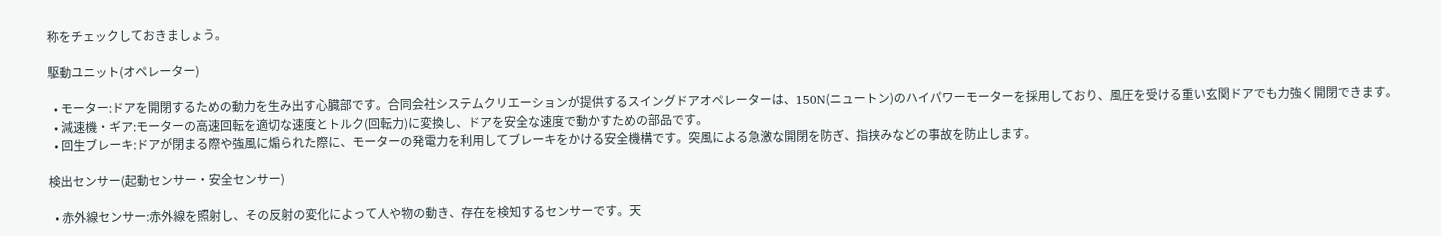称をチェックしておきましょう。

駆動ユニット(オペレーター)

  • モーター:ドアを開閉するための動力を生み出す心臓部です。合同会社システムクリエーションが提供するスイングドアオペレーターは、150N(ニュートン)のハイパワーモーターを採用しており、風圧を受ける重い玄関ドアでも力強く開閉できます。
  • 減速機・ギア:モーターの高速回転を適切な速度とトルク(回転力)に変換し、ドアを安全な速度で動かすための部品です。
  • 回生ブレーキ:ドアが閉まる際や強風に煽られた際に、モーターの発電力を利用してブレーキをかける安全機構です。突風による急激な開閉を防ぎ、指挟みなどの事故を防止します。

検出センサー(起動センサー・安全センサー)

  • 赤外線センサー:赤外線を照射し、その反射の変化によって人や物の動き、存在を検知するセンサーです。天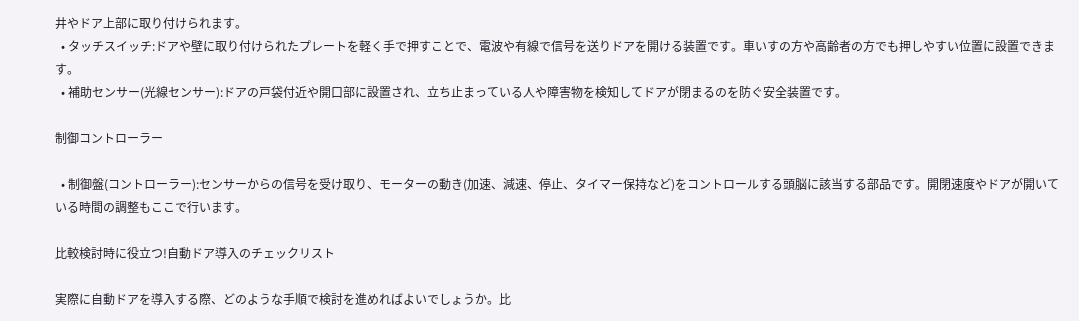井やドア上部に取り付けられます。
  • タッチスイッチ:ドアや壁に取り付けられたプレートを軽く手で押すことで、電波や有線で信号を送りドアを開ける装置です。車いすの方や高齢者の方でも押しやすい位置に設置できます。
  • 補助センサー(光線センサー):ドアの戸袋付近や開口部に設置され、立ち止まっている人や障害物を検知してドアが閉まるのを防ぐ安全装置です。

制御コントローラー

  • 制御盤(コントローラー):センサーからの信号を受け取り、モーターの動き(加速、減速、停止、タイマー保持など)をコントロールする頭脳に該当する部品です。開閉速度やドアが開いている時間の調整もここで行います。

比較検討時に役立つ!自動ドア導入のチェックリスト

実際に自動ドアを導入する際、どのような手順で検討を進めればよいでしょうか。比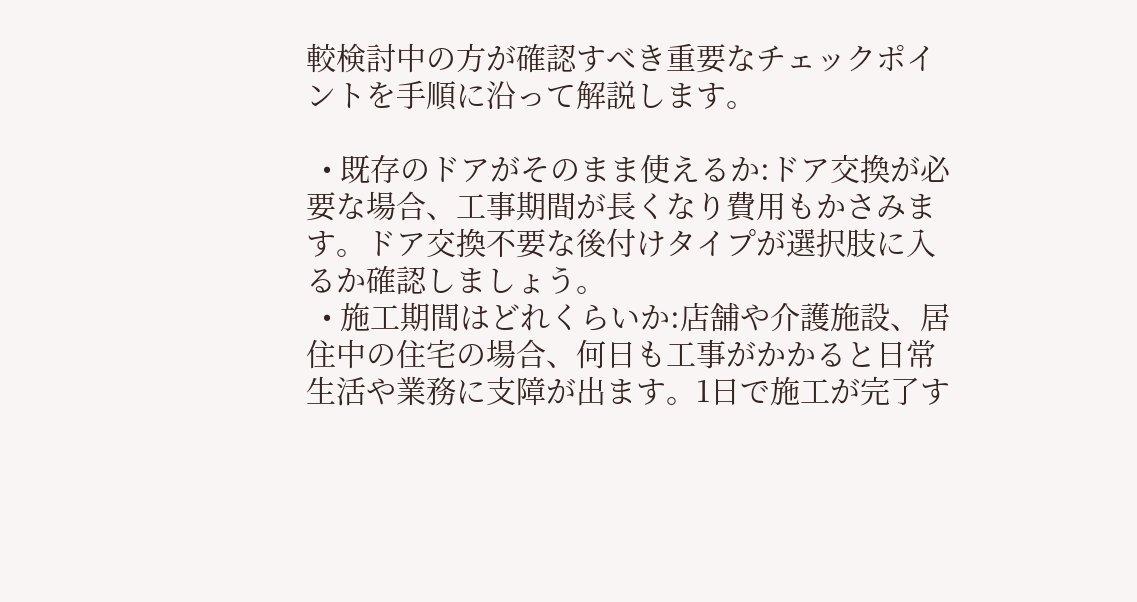較検討中の方が確認すべき重要なチェックポイントを手順に沿って解説します。

  • 既存のドアがそのまま使えるか:ドア交換が必要な場合、工事期間が長くなり費用もかさみます。ドア交換不要な後付けタイプが選択肢に入るか確認しましょう。
  • 施工期間はどれくらいか:店舗や介護施設、居住中の住宅の場合、何日も工事がかかると日常生活や業務に支障が出ます。1日で施工が完了す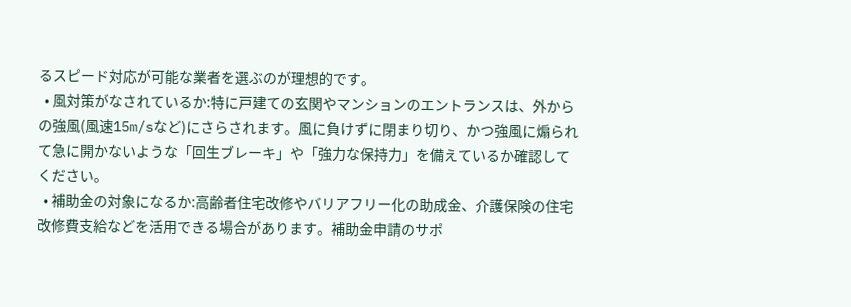るスピード対応が可能な業者を選ぶのが理想的です。
  • 風対策がなされているか:特に戸建ての玄関やマンションのエントランスは、外からの強風(風速15m/sなど)にさらされます。風に負けずに閉まり切り、かつ強風に煽られて急に開かないような「回生ブレーキ」や「強力な保持力」を備えているか確認してください。
  • 補助金の対象になるか:高齢者住宅改修やバリアフリー化の助成金、介護保険の住宅改修費支給などを活用できる場合があります。補助金申請のサポ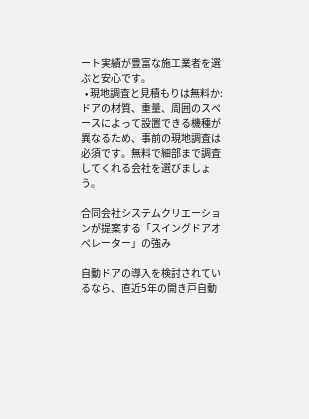ート実績が豊富な施工業者を選ぶと安心です。
  • 現地調査と見積もりは無料か:ドアの材質、重量、周囲のスペースによって設置できる機種が異なるため、事前の現地調査は必須です。無料で細部まで調査してくれる会社を選びましょう。

合同会社システムクリエーションが提案する「スイングドアオペレーター」の強み

自動ドアの導入を検討されているなら、直近5年の開き戸自動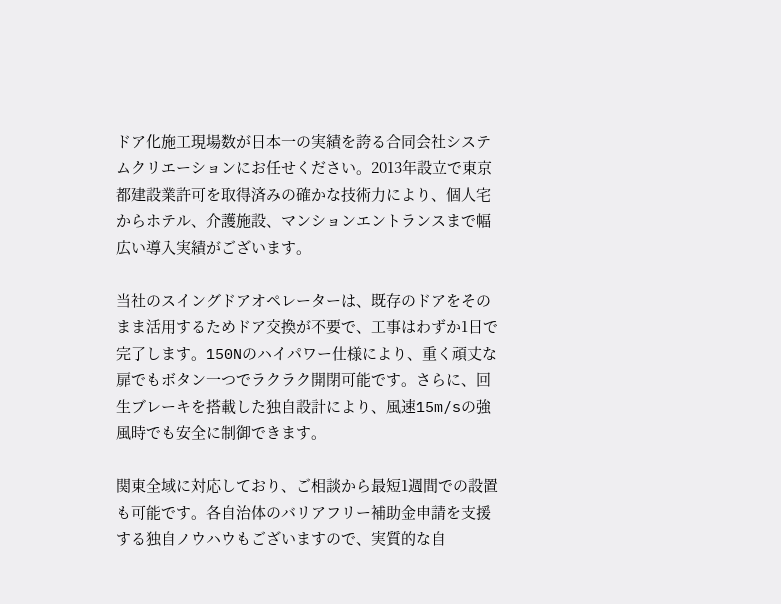ドア化施工現場数が日本一の実績を誇る合同会社システムクリエーションにお任せください。2013年設立で東京都建設業許可を取得済みの確かな技術力により、個人宅からホテル、介護施設、マンションエントランスまで幅広い導入実績がございます。

当社のスイングドアオペレーターは、既存のドアをそのまま活用するためドア交換が不要で、工事はわずか1日で完了します。150Nのハイパワー仕様により、重く頑丈な扉でもボタン一つでラクラク開閉可能です。さらに、回生ブレーキを搭載した独自設計により、風速15m/sの強風時でも安全に制御できます。

関東全域に対応しており、ご相談から最短1週間での設置も可能です。各自治体のバリアフリー補助金申請を支援する独自ノウハウもございますので、実質的な自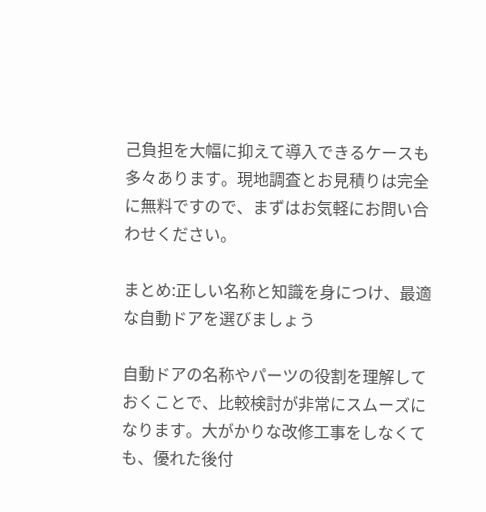己負担を大幅に抑えて導入できるケースも多々あります。現地調査とお見積りは完全に無料ですので、まずはお気軽にお問い合わせください。

まとめ:正しい名称と知識を身につけ、最適な自動ドアを選びましょう

自動ドアの名称やパーツの役割を理解しておくことで、比較検討が非常にスムーズになります。大がかりな改修工事をしなくても、優れた後付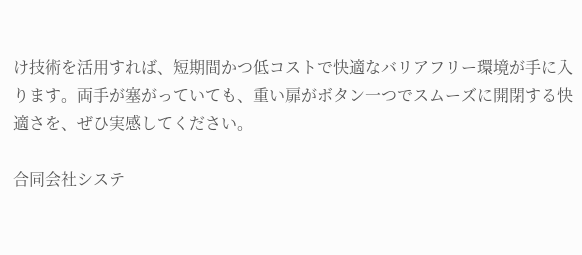け技術を活用すれば、短期間かつ低コストで快適なバリアフリー環境が手に入ります。両手が塞がっていても、重い扉がボタン一つでスムーズに開閉する快適さを、ぜひ実感してください。

合同会社システ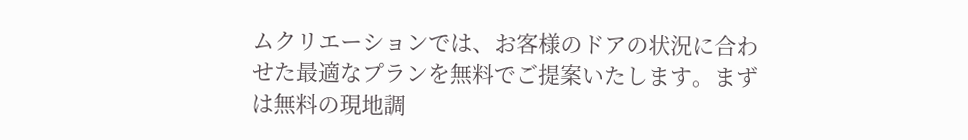ムクリエーションでは、お客様のドアの状況に合わせた最適なプランを無料でご提案いたします。まずは無料の現地調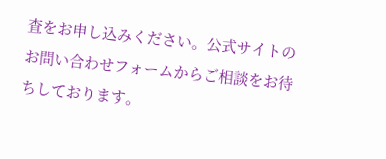査をお申し込みください。公式サイトのお問い合わせフォームからご相談をお待ちしております。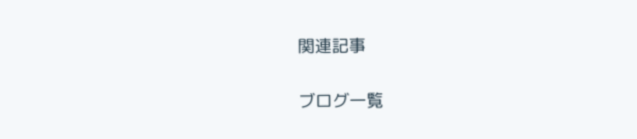関連記事

ブログ一覧